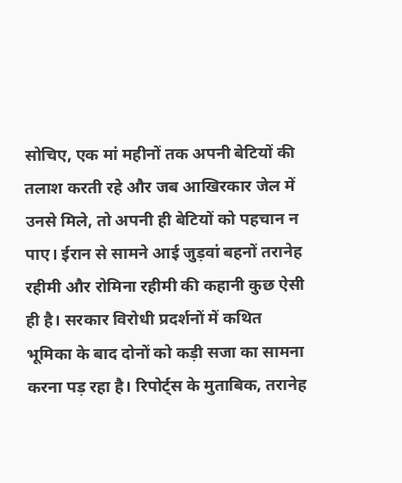सोचिए, एक मां महीनों तक अपनी बेटियों की तलाश करती रहे और जब आखिरकार जेल में उनसे मिले, तो अपनी ही बेटियों को पहचान न पाए। ईरान से सामने आई जुड़वां बहनों तरानेह रहीमी और रोमिना रहीमी की कहानी कुछ ऐसी ही है। सरकार विरोधी प्रदर्शनों में कथित भूमिका के बाद दोनों को कड़ी सजा का सामना करना पड़ रहा है। रिपोर्ट्स के मुताबिक, तरानेह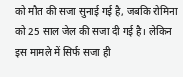को मौत की सजा सुनाई गई है, जबकि रोमिना को 25 साल जेल की सजा दी गई है। लेकिन इस मामले में सिर्फ सजा ही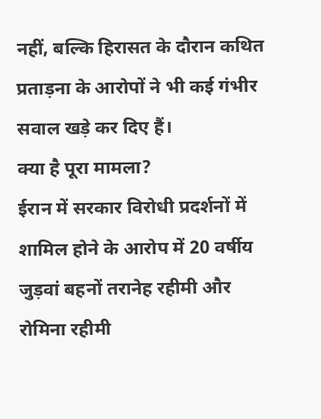नहीं, बल्कि हिरासत के दौरान कथित प्रताड़ना के आरोपों ने भी कई गंभीर सवाल खड़े कर दिए हैं।
क्या है पूरा मामला?
ईरान में सरकार विरोधी प्रदर्शनों में शामिल होने के आरोप में 20 वर्षीय जुड़वां बहनों तरानेह रहीमी और रोमिना रहीमी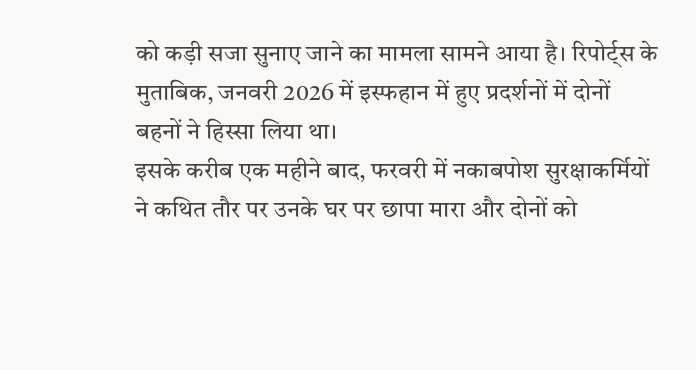को कड़ी सजा सुनाए जाने का मामला सामने आया है। रिपोर्ट्स के मुताबिक, जनवरी 2026 में इस्फहान में हुए प्रदर्शनों में दोनों बहनों ने हिस्सा लिया था।
इसके करीब एक महीने बाद, फरवरी में नकाबपोश सुरक्षाकर्मियों ने कथित तौर पर उनके घर पर छापा मारा और दोनों को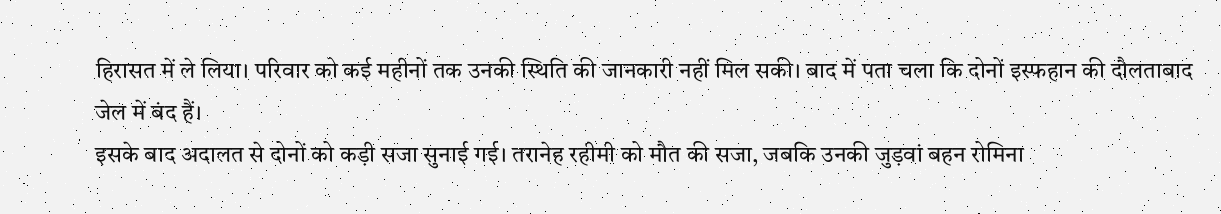हिरासत में ले लिया। परिवार को कई महीनों तक उनकी स्थिति की जानकारी नहीं मिल सकी। बाद में पता चला कि दोनों इस्फहान की दौलताबाद जेल में बंद हैं।
इसके बाद अदालत से दोनों को कड़ी सजा सुनाई गई। तरानेह रहीमी को मौत की सजा, जबकि उनकी जुड़वां बहन रोमिना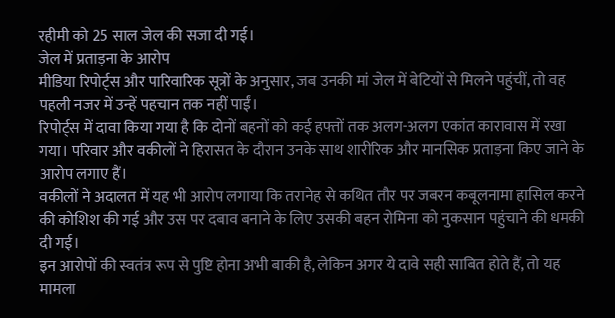रहीमी को 25 साल जेल की सजा दी गई।
जेल में प्रताड़ना के आरोप
मीडिया रिपोर्ट्स और पारिवारिक सूत्रों के अनुसार, जब उनकी मां जेल में बेटियों से मिलने पहुंचीं, तो वह पहली नजर में उन्हें पहचान तक नहीं पाईं।
रिपोर्ट्स में दावा किया गया है कि दोनों बहनों को कई हफ्तों तक अलग-अलग एकांत कारावास में रखा गया। परिवार और वकीलों ने हिरासत के दौरान उनके साथ शारीरिक और मानसिक प्रताड़ना किए जाने के आरोप लगाए हैं।
वकीलों ने अदालत में यह भी आरोप लगाया कि तरानेह से कथित तौर पर जबरन कबूलनामा हासिल करने की कोशिश की गई और उस पर दबाव बनाने के लिए उसकी बहन रोमिना को नुकसान पहुंचाने की धमकी दी गई।
इन आरोपों की स्वतंत्र रूप से पुष्टि होना अभी बाकी है, लेकिन अगर ये दावे सही साबित होते हैं, तो यह मामला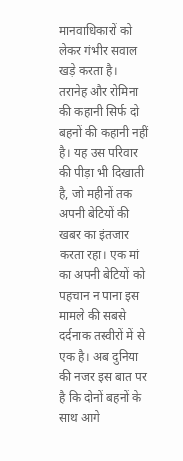मानवाधिकारों को लेकर गंभीर सवाल खड़े करता है।
तरानेह और रोमिना की कहानी सिर्फ दो बहनों की कहानी नहीं है। यह उस परिवार की पीड़ा भी दिखाती है, जो महीनों तक अपनी बेटियों की खबर का इंतजार करता रहा। एक मां का अपनी बेटियों को पहचान न पाना इस मामले की सबसे दर्दनाक तस्वीरों में से एक है। अब दुनिया की नजर इस बात पर है कि दोनों बहनों के साथ आगे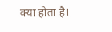क्या होता है।